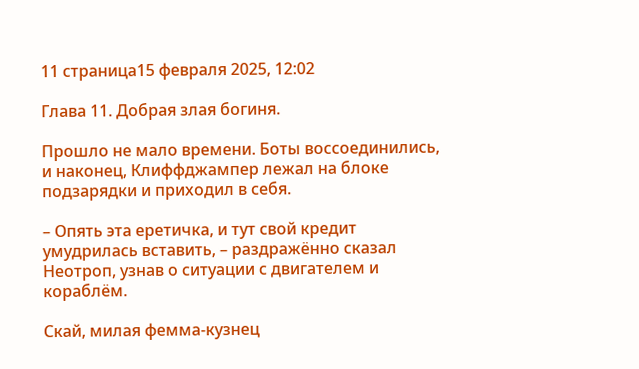11 страница15 февраля 2025, 12:02

Глава 11. Добрая злая богиня.

Прошло не мало времени. Боты воссоединились, и наконец, Клиффджампер лежал на блоке подзарядки и приходил в себя.

– Опять эта еретичка, и тут свой кредит умудрилась вставить, – раздражённо сказал Неотроп, узнав о ситуации с двигателем и кораблём.

Скай, милая фемма-кузнец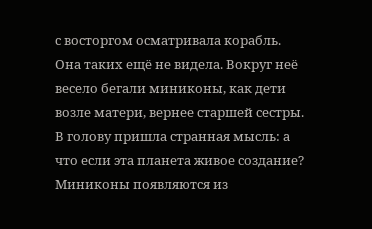с восторгом осматривала корабль. Она таких ещё не видела. Вокруг неё весело бегали миниконы, как дети возле матери, вернее старшей сестры. В голову пришла странная мысль: а что если эта планета живое создание? Миниконы появляются из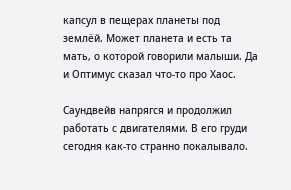капсул в пещерах планеты под землёй. Может планета и есть та мать, о которой говорили малыши. Да и Оптимус сказал что-то про Хаос.

Саундвейв напрягся и продолжил работать с двигателями. В его груди сегодня как-то странно покалывало.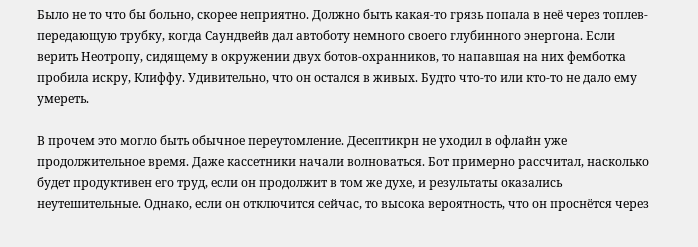Было не то что бы больно, скорее неприятно. Должно быть какая-то грязь попала в неё через топлев-передающую трубку, когда Саундвейв дал автоботу немного своего глубинного энергона. Если верить Неотропу, сидящему в окружении двух ботов-охранников, то напавшая на них фемботка пробила искру, Клиффу. Удивительно, что он остался в живых. Будто что-то или кто-то не дало ему умереть.

В прочем это могло быть обычное переутомление. Десептикрн не уходил в офлайн уже продолжительное время. Даже кассетники начали волноваться. Бот примерно рассчитал, насколько будет продуктивен его труд, если он продолжит в том же духе, и результаты оказались неутешительные. Однако, если он отключится сейчас, то высока вероятность, что он проснётся через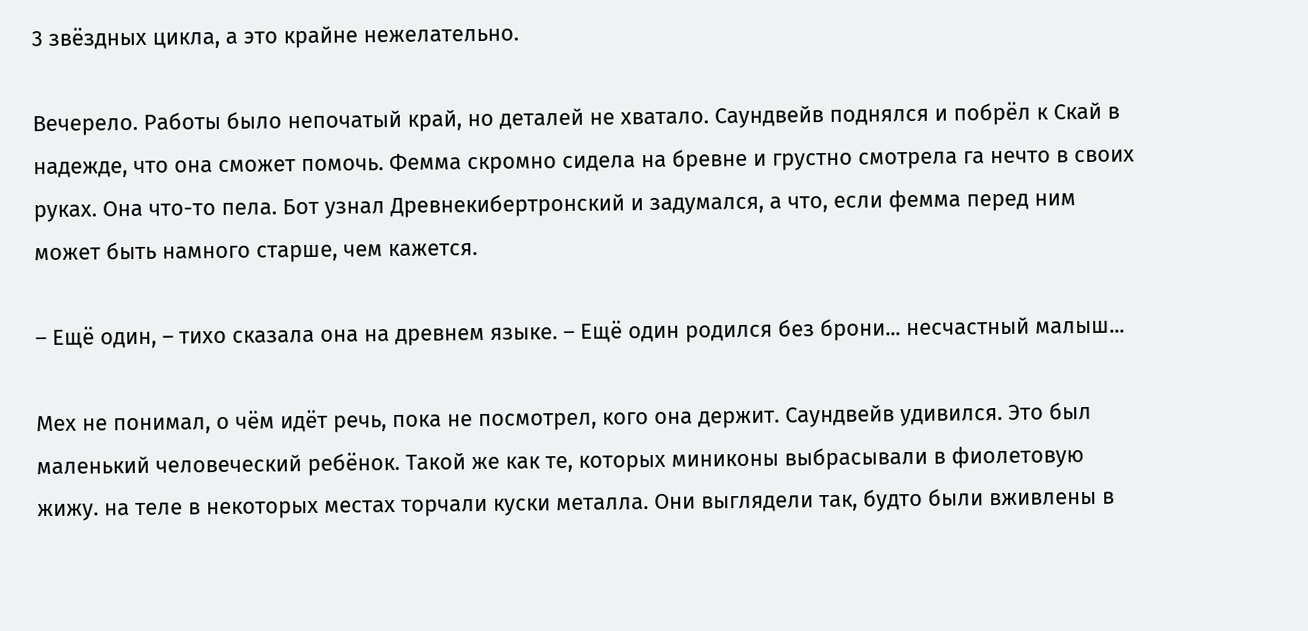3 звёздных цикла, а это крайне нежелательно.

Вечерело. Работы было непочатый край, но деталей не хватало. Саундвейв поднялся и побрёл к Скай в надежде, что она сможет помочь. Фемма скромно сидела на бревне и грустно смотрела га нечто в своих руках. Она что-то пела. Бот узнал Древнекибертронский и задумался, а что, если фемма перед ним может быть намного старше, чем кажется.

– Ещё один, – тихо сказала она на древнем языке. – Ещё один родился без брони... несчастный малыш...

Мех не понимал, о чём идёт речь, пока не посмотрел, кого она держит. Саундвейв удивился. Это был маленький человеческий ребёнок. Такой же как те, которых миниконы выбрасывали в фиолетовую жижу. на теле в некоторых местах торчали куски металла. Они выглядели так, будто были вживлены в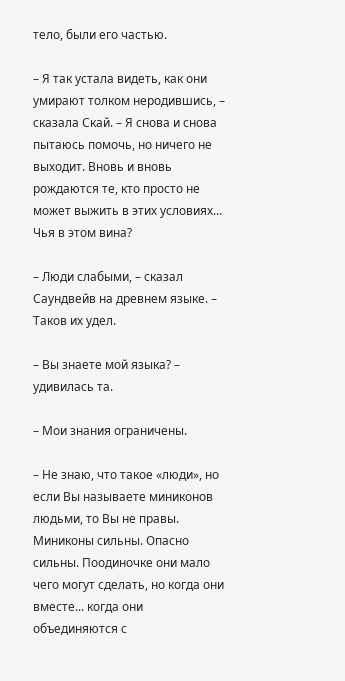тело, были его частью.

– Я так устала видеть, как они умирают толком неродившись, – сказала Скай. – Я снова и снова пытаюсь помочь, но ничего не выходит. Вновь и вновь рождаются те, кто просто не может выжить в этих условиях... Чья в этом вина?

– Люди слабыми, – сказал Саундвейв на древнем языке. – Таков их удел.

– Вы знаете мой языка? – удивилась та.

– Мои знания ограничены.

– Не знаю, что такое «люди», но если Вы называете миниконов людьми, то Вы не правы. Миниконы сильны. Опасно сильны. Поодиночке они мало чего могут сделать, но когда они вместе... когда они объединяются с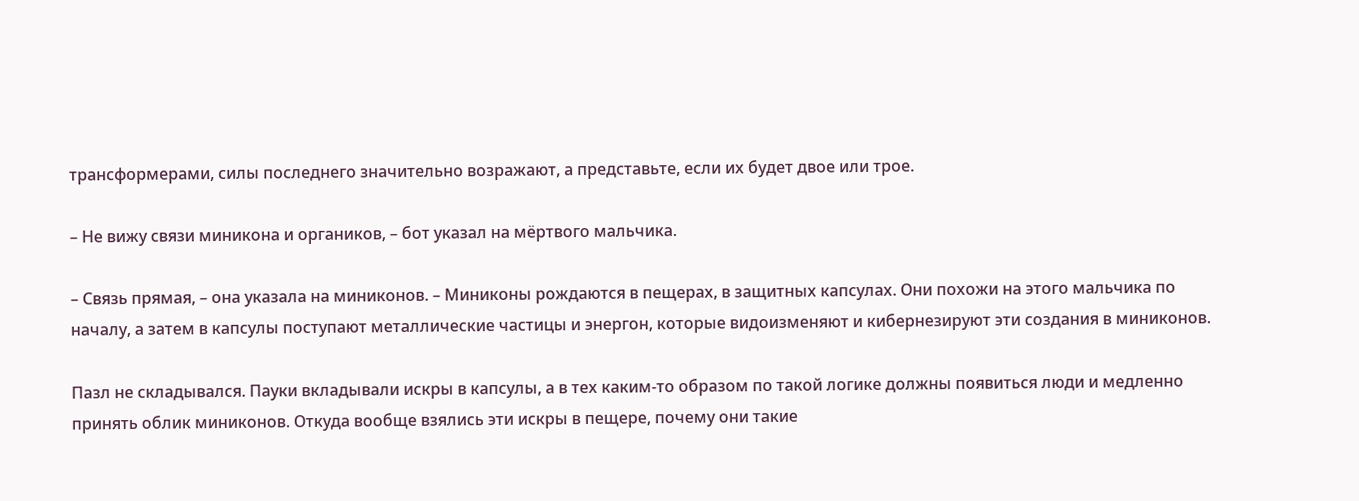трансформерами, силы последнего значительно возражают, а представьте, если их будет двое или трое.

– Не вижу связи миникона и органиков, – бот указал на мёртвого мальчика.

– Связь прямая, – она указала на миниконов. – Миниконы рождаются в пещерах, в защитных капсулах. Они похожи на этого мальчика по началу, а затем в капсулы поступают металлические частицы и энергон, которые видоизменяют и кибернезируют эти создания в миниконов.

Пазл не складывался. Пауки вкладывали искры в капсулы, а в тех каким-то образом по такой логике должны появиться люди и медленно принять облик миниконов. Откуда вообще взялись эти искры в пещере, почему они такие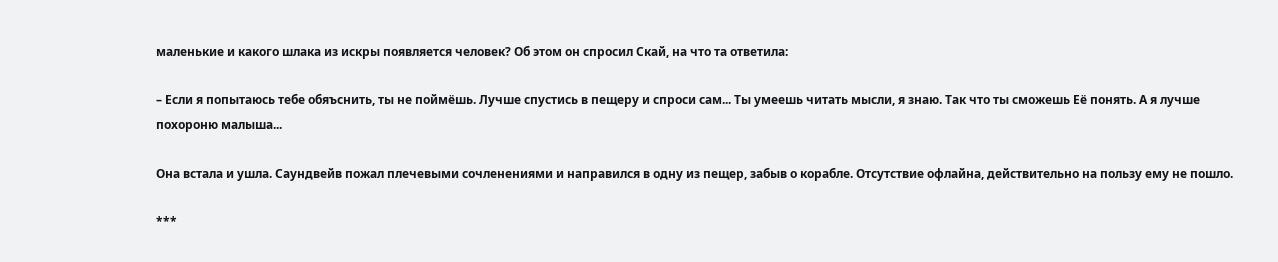маленькие и какого шлака из искры появляется человек? Об этом он спросил Скай, на что та ответила:

– Если я попытаюсь тебе обяъснить, ты не поймёшь. Лучше спустись в пещеру и спроси сам... Ты умеешь читать мысли, я знаю. Так что ты сможешь Её понять. А я лучше похороню малыша...

Она встала и ушла. Саундвейв пожал плечевыми сочленениями и направился в одну из пещер, забыв о корабле. Отсутствие офлайна, действительно на пользу ему не пошло.

***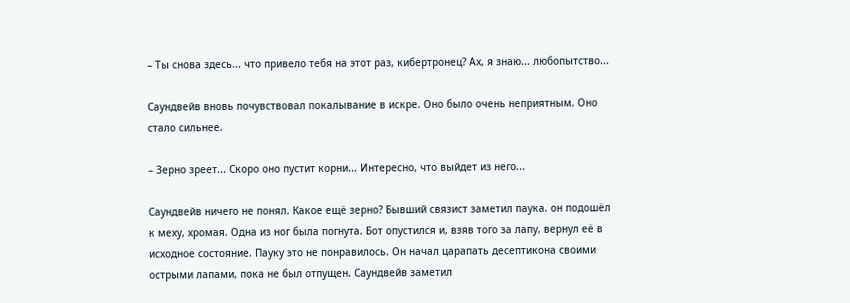– Ты снова здесь... что привело тебя на этот раз, кибертронец? Ах, я знаю... любопытство...

Саундвейв вновь почувствовал покалывание в искре. Оно было очень неприятным. Оно стало сильнее.

– Зерно зреет... Скоро оно пустит корни... Интересно, что выйдет из него...

Саундвейв ничего не понял. Какое ещё зерно? Бывший связист заметил паука. он подошёл к меху, хромая. Одна из ног была погнута. Бот опустился и, взяв того за лапу, вернул её в исходное состояние. Пауку это не понравилось. Он начал царапать десептикона своими острыми лапами, пока не был отпущен. Саундвейв заметил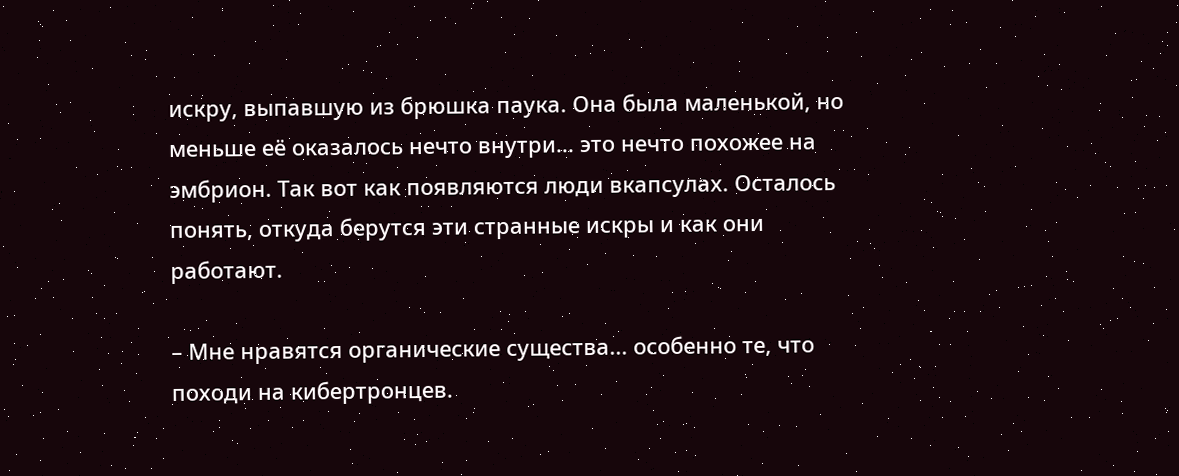искру, выпавшую из брюшка паука. Она была маленькой, но меньше её оказалось нечто внутри... это нечто похожее на эмбрион. Так вот как появляются люди вкапсулах. Осталось понять, откуда берутся эти странные искры и как они работают.

– Мне нравятся органические существа... особенно те, что походи на кибертронцев.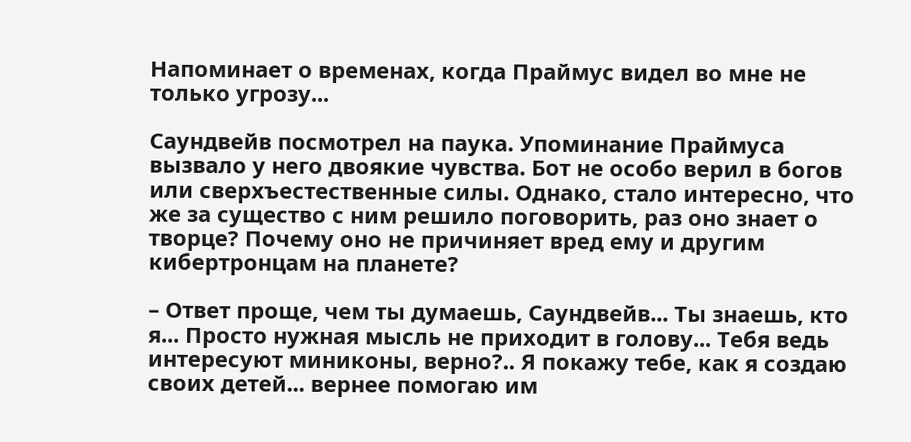Напоминает о временах, когда Праймус видел во мне не только угрозу...

Саундвейв посмотрел на паука. Упоминание Праймуса вызвало у него двоякие чувства. Бот не особо верил в богов или сверхъестественные силы. Однако, стало интересно, что же за существо с ним решило поговорить, раз оно знает о творце? Почему оно не причиняет вред ему и другим кибертронцам на планете?

– Ответ проще, чем ты думаешь, Саундвейв... Ты знаешь, кто я... Просто нужная мысль не приходит в голову... Тебя ведь интересуют миниконы, верно?.. Я покажу тебе, как я создаю своих детей... вернее помогаю им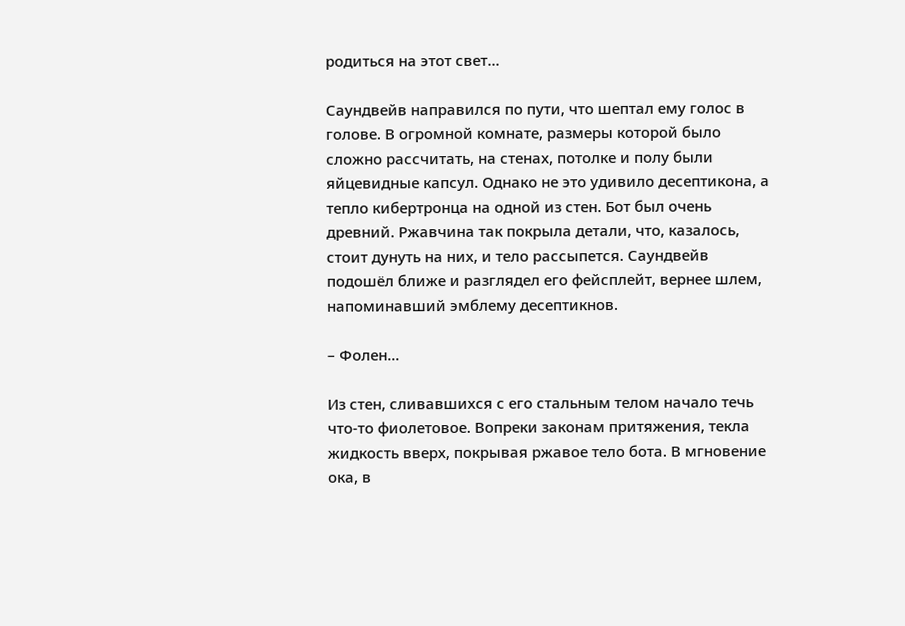родиться на этот свет...

Саундвейв направился по пути, что шептал ему голос в голове. В огромной комнате, размеры которой было сложно рассчитать, на стенах, потолке и полу были яйцевидные капсул. Однако не это удивило десептикона, а тепло кибертронца на одной из стен. Бот был очень древний. Ржавчина так покрыла детали, что, казалось, стоит дунуть на них, и тело рассыпется. Саундвейв подошёл ближе и разглядел его фейсплейт, вернее шлем, напоминавший эмблему десептикнов.

– Фолен...

Из стен, сливавшихся с его стальным телом начало течь что-то фиолетовое. Вопреки законам притяжения, текла жидкость вверх, покрывая ржавое тело бота. В мгновение ока, в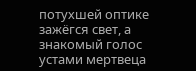потухшей оптике зажёгся свет, а знакомый голос устами мертвеца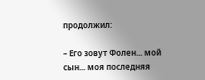продолжил:

– Его зовут Фолен... мой сын... моя последняя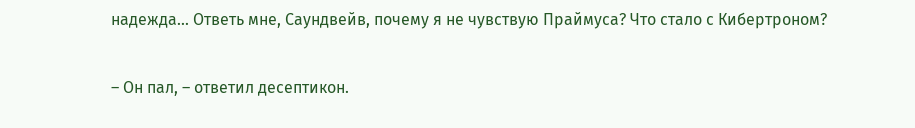надежда... Ответь мне, Саундвейв, почему я не чувствую Праймуса? Что стало с Кибертроном?

– Он пал, – ответил десептикон.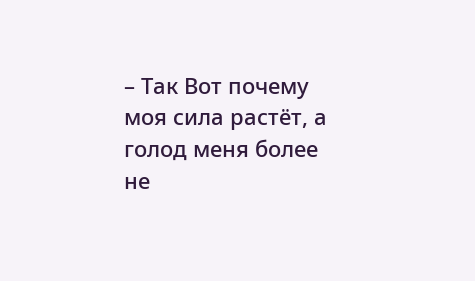– Так Вот почему моя сила растёт, а голод меня более не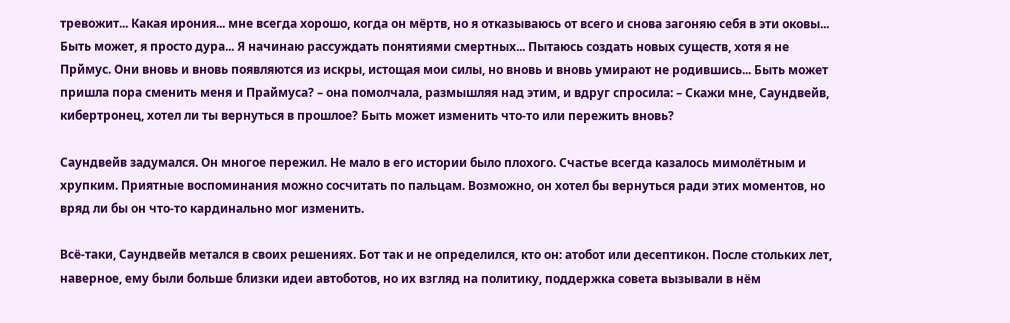тревожит... Какая ирония... мне всегда хорошо, когда он мёртв, но я отказываюсь от всего и снова загоняю себя в эти оковы... Быть может, я просто дура... Я начинаю рассуждать понятиями смертных... Пытаюсь создать новых существ, хотя я не Прймус. Они вновь и вновь появляются из искры, истощая мои силы, но вновь и вновь умирают не родившись... Быть может пришла пора сменить меня и Праймуса? – она помолчала, размышляя над этим, и вдруг спросила: – Скажи мне, Саундвейв, кибертронец, хотел ли ты вернуться в прошлое? Быть может изменить что-то или пережить вновь?

Саундвейв задумался. Он многое пережил. Не мало в его истории было плохого. Счастье всегда казалось мимолётным и хрупким. Приятные воспоминания можно сосчитать по пальцам. Возможно, он хотел бы вернуться ради этих моментов, но вряд ли бы он что-то кардинально мог изменить.

Всё-таки, Саундвейв метался в своих решениях. Бот так и не определился, кто он: атобот или десептикон. После стольких лет, наверное, ему были больше близки идеи автоботов, но их взгляд на политику, поддержка совета вызывали в нём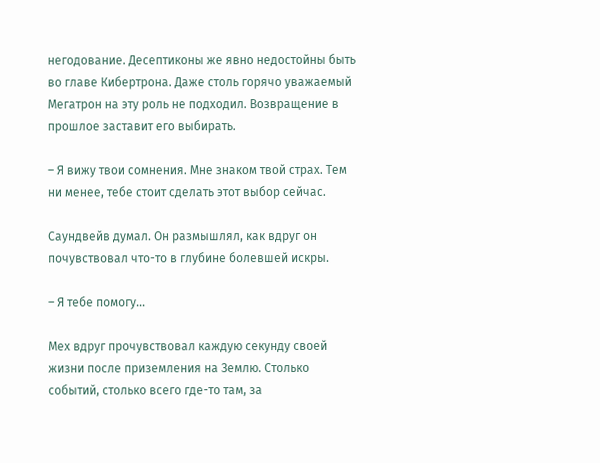негодование. Десептиконы же явно недостойны быть во главе Кибертрона. Даже столь горячо уважаемый Мегатрон на эту роль не подходил. Возвращение в прошлое заставит его выбирать.

– Я вижу твои сомнения. Мне знаком твой страх. Тем ни менее, тебе стоит сделать этот выбор сейчас.

Саундвейв думал. Он размышлял, как вдруг он почувствовал что-то в глубине болевшей искры.

– Я тебе помогу...

Мех вдруг прочувствовал каждую секунду своей жизни после приземления на Землю. Столько событий, столько всего где-то там, за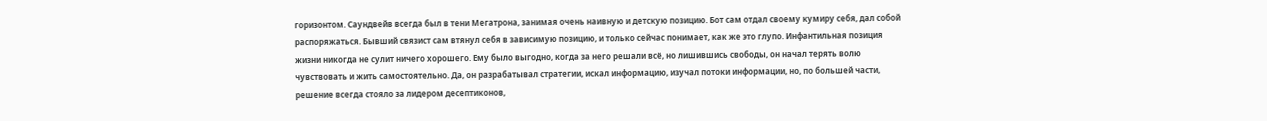горизонтом. Саундвейв всегда был в тени Мегатрона, занимая очень наивную и детскую позицию. Бот сам отдал своему кумиру себя, дал собой распоряжаться. Бывший связист сам втянул себя в зависимую позицию, и только сейчас понимает, как же это глупо. Инфантильная позиция жизни никогда не сулит ничего хорошего. Ему было выгодно, когда за него решали всё, но лишившись свободы, он начал терять волю чувствовать и жить самостоятельно. Да, он разрабатывал стратегии, искал информацию, изучал потоки информации, но, по большей части, решение всегда стояло за лидером десептиконов,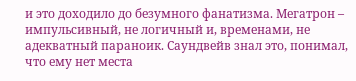и это доходило до безумного фанатизма. Мегатрон – импульсивный, не логичный и, временами, не адекватный параноик. Саундвейв знал это, понимал, что ему нет места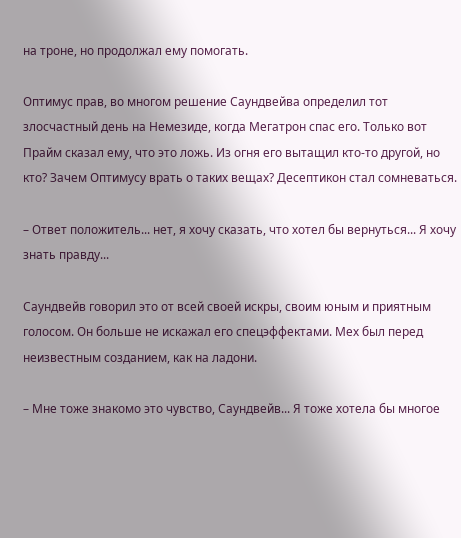на троне, но продолжал ему помогать.

Оптимус прав, во многом решение Саундвейва определил тот злосчастный день на Немезиде, когда Мегатрон спас его. Только вот Прайм сказал ему, что это ложь. Из огня его вытащил кто-то другой, но кто? Зачем Оптимусу врать о таких вещах? Десептикон стал сомневаться.

– Ответ положитель... нет, я хочу сказать, что хотел бы вернуться... Я хочу знать правду...

Саундвейв говорил это от всей своей искры, своим юным и приятным голосом. Он больше не искажал его спецэффектами. Мех был перед неизвестным созданием, как на ладони.

– Мне тоже знакомо это чувство, Саундвейв... Я тоже хотела бы многое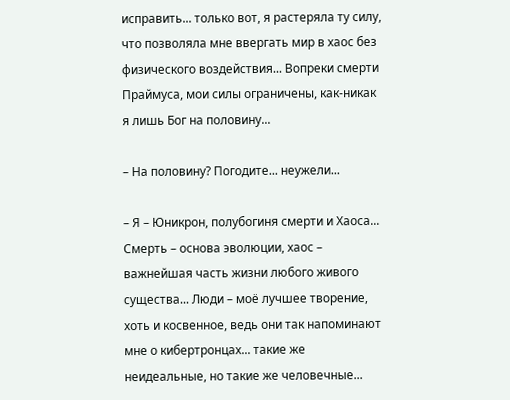исправить... только вот, я растеряла ту силу, что позволяла мне ввергать мир в хаос без физического воздействия... Вопреки смерти Праймуса, мои силы ограничены, как-никак я лишь Бог на половину...

– На половину? Погодите... неужели...

– Я – Юникрон, полубогиня смерти и Хаоса... Смерть – основа эволюции, хаос – важнейшая часть жизни любого живого существа... Люди – моё лучшее творение, хоть и косвенное, ведь они так напоминают мне о кибертронцах... такие же неидеальные, но такие же человечные...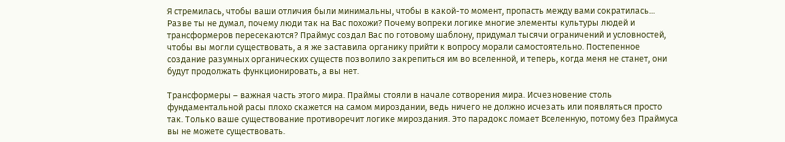Я стремилась, чтобы ваши отличия были минимальны, чтобы в какой-то момент, пропасть между вами сократилась... Разве ты не думал, почему люди так на Вас похожи? Почему вопреки логике многие элементы культуры людей и трансформеров пересекаются? Праймус создал Вас по готовому шаблону, придумал тысячи ограничений и условностей, чтобы вы могли существовать, а я же заставила органику прийти к вопросу морали самостоятельно. Постепенное создание разумных органических существ позволило закрепиться им во вселенной, и теперь, когда меня не станет, они будут продолжать функционировать, а вы нет.

Трансформеры – важная часть этого мира. Праймы стояли в начале сотворения мира. Исчезновение столь фундаментальной расы плохо скажется на самом мироздании, ведь ничего не должно исчезать или появляться просто так. Только ваше существование противоречит логике мироздания. Это парадокс ломает Вселенную, потому без Праймуса вы не можете существовать.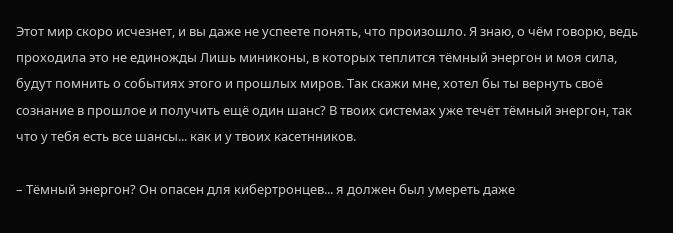Этот мир скоро исчезнет, и вы даже не успеете понять, что произошло. Я знаю, о чём говорю, ведь проходила это не единожды Лишь миниконы, в которых теплится тёмный энергон и моя сила, будут помнить о событиях этого и прошлых миров. Так скажи мне, хотел бы ты вернуть своё сознание в прошлое и получить ещё один шанс? В твоих системах уже течёт тёмный энергон, так что у тебя есть все шансы... как и у твоих касетнников.

– Тёмный энергон? Он опасен для кибертронцев... я должен был умереть даже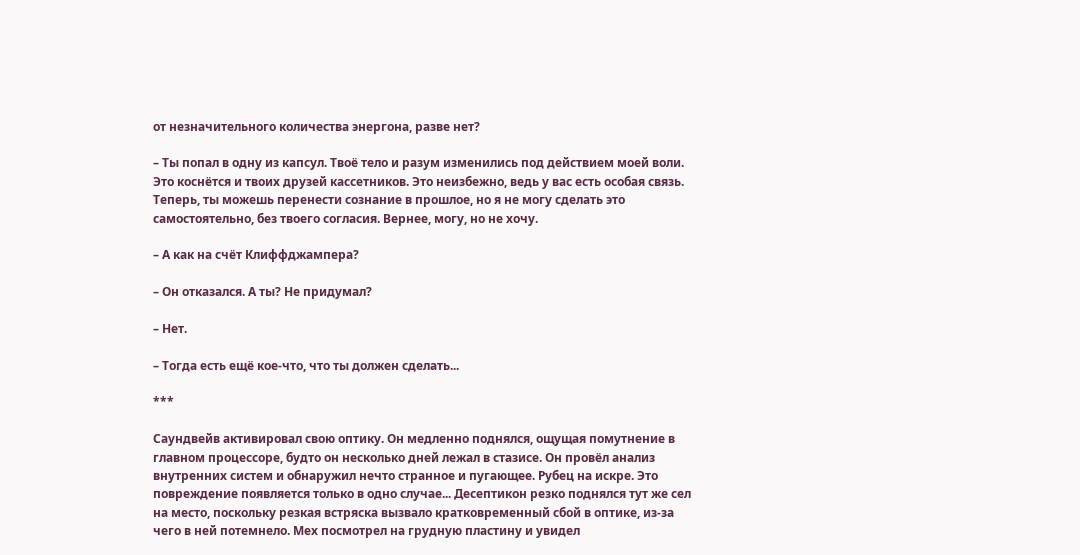от незначительного количества энергона, разве нет?

– Ты попал в одну из капсул. Твоё тело и разум изменились под действием моей воли. Это коснётся и твоих друзей кассетников. Это неизбежно, ведь у вас есть особая связь. Теперь, ты можешь перенести сознание в прошлое, но я не могу сделать это самостоятельно, без твоего согласия. Вернее, могу, но не хочу.

– А как на счёт Клиффджампера?

– Он отказался. А ты? Не придумал?

– Нет.

– Тогда есть ещё кое-что, что ты должен сделать...

***

Саундвейв активировал свою оптику. Он медленно поднялся, ощущая помутнение в главном процессоре, будто он несколько дней лежал в стазисе. Он провёл анализ внутренних систем и обнаружил нечто странное и пугающее. Рубец на искре. Это повреждение появляется только в одно случае... Десептикон резко поднялся тут же сел на место, поскольку резкая встряска вызвало кратковременный сбой в оптике, из-за чего в ней потемнело. Мех посмотрел на грудную пластину и увидел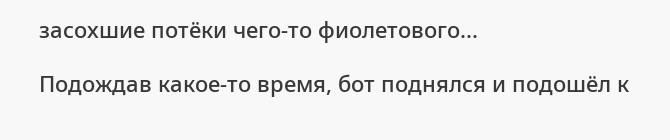засохшие потёки чего-то фиолетового...

Подождав какое-то время, бот поднялся и подошёл к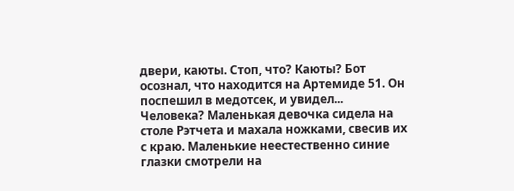двери, каюты. Стоп, что? Каюты? Бот осознал, что находится на Артемиде 51. Он поспешил в медотсек, и увидел... Человека? Маленькая девочка сидела на столе Рэтчета и махала ножками, свесив их с краю. Маленькие неестественно синие глазки смотрели на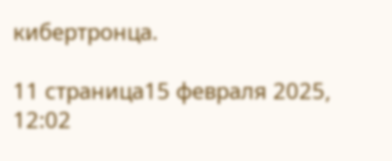кибертронца.

11 страница15 февраля 2025, 12:02